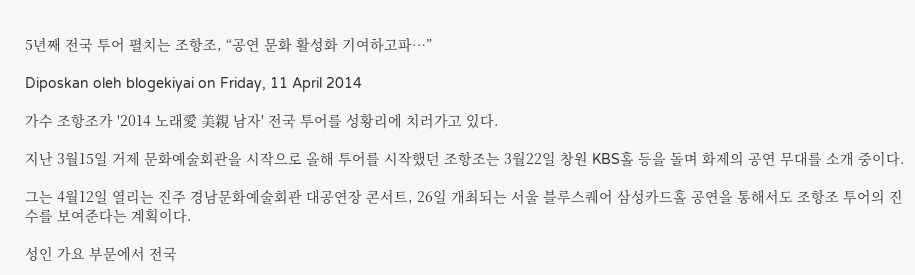5년째 전국 투어 펼치는 조항조, “공연 문화 활성화 기여하고파…”

Diposkan oleh blogekiyai on Friday, 11 April 2014

가수 조항조가 '2014 노래愛 美親 남자' 전국 투어를 성황리에 치러가고 있다.

지난 3월15일 거제 문화예술회관을 시작으로 올해 투어를 시작했던 조항조는 3월22일 창원 KBS홀 등을 돌며 화제의 공연 무대를 소개 중이다.

그는 4월12일 열리는 진주 경남문화예술회관 대공연장 콘서트, 26일 개최되는 서울 블루스퀘어 삼성카드홀 공연을 통해서도 조항조 투어의 진수를 보여준다는 계획이다.

성인 가요 부문에서 전국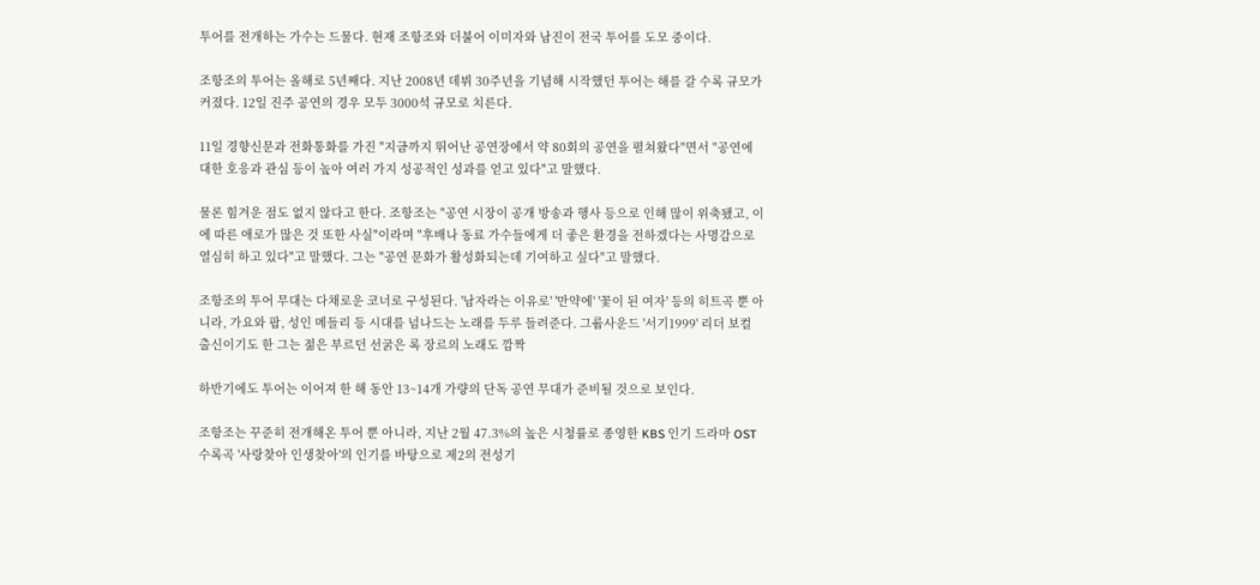투어를 전개하는 가수는 드물다. 현재 조항조와 더불어 이미자와 남진이 전국 투어를 도모 중이다.

조항조의 투어는 올해로 5년째다. 지난 2008년 데뷔 30주년을 기념해 시작했던 투어는 해를 갈 수록 규모가 커졌다. 12일 진주 공연의 경우 모두 3000석 규모로 치른다.

11일 경향신문과 전화통화를 가진 "지금까지 뛰어난 공연장에서 약 80회의 공연을 펼쳐왔다"면서 "공연에 대한 호응과 관심 등이 높아 여러 가지 성공적인 성과를 얻고 있다"고 말했다.

물론 힘겨운 점도 없지 않다고 한다. 조항조는 "공연 시장이 공개 방송과 행사 등으로 인해 많이 위축됐고, 이에 따른 애로가 많은 것 또한 사실"이라며 "후배나 동료 가수들에게 더 좋은 환경을 전하겠다는 사명감으로 열심히 하고 있다"고 말했다. 그는 "공연 문화가 활성화되는데 기여하고 싶다"고 말했다.

조항조의 투어 무대는 다채로운 코너로 구성된다. '남자라는 이유로' '만약에' '꽃이 된 여자' 등의 히트곡 뿐 아니라, 가요와 팝, 성인 메들리 등 시대를 넘나드는 노래를 두루 들려준다. 그룹사운드 '서기1999' 리더 보컬 출신이기도 한 그는 젊은 부르던 선굵은 록 장르의 노래도 깜짝

하반기에도 투어는 이어져 한 해 동안 13~14개 가량의 단독 공연 무대가 준비될 것으로 보인다.

조항조는 꾸준히 전개해온 투어 뿐 아니라, 지난 2월 47.3%의 높은 시청률로 종영한 KBS 인기 드라마 OST 수록곡 '사랑찾아 인생찾아'의 인기를 바탕으로 제2의 전성기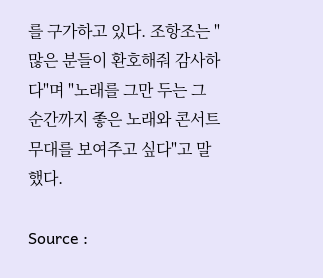를 구가하고 있다. 조항조는 "많은 분들이 환호해줘 감사하다"며 "노래를 그만 두는 그 순간까지 좋은 노래와 콘서트 무대를 보여주고 싶다"고 말했다.

Source :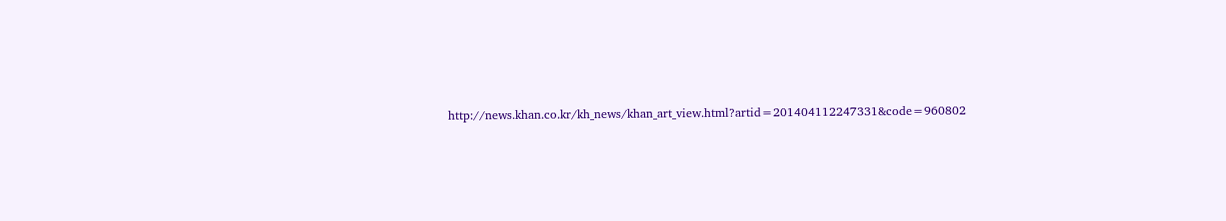http://news.khan.co.kr/kh_news/khan_art_view.html?artid=201404112247331&code=960802